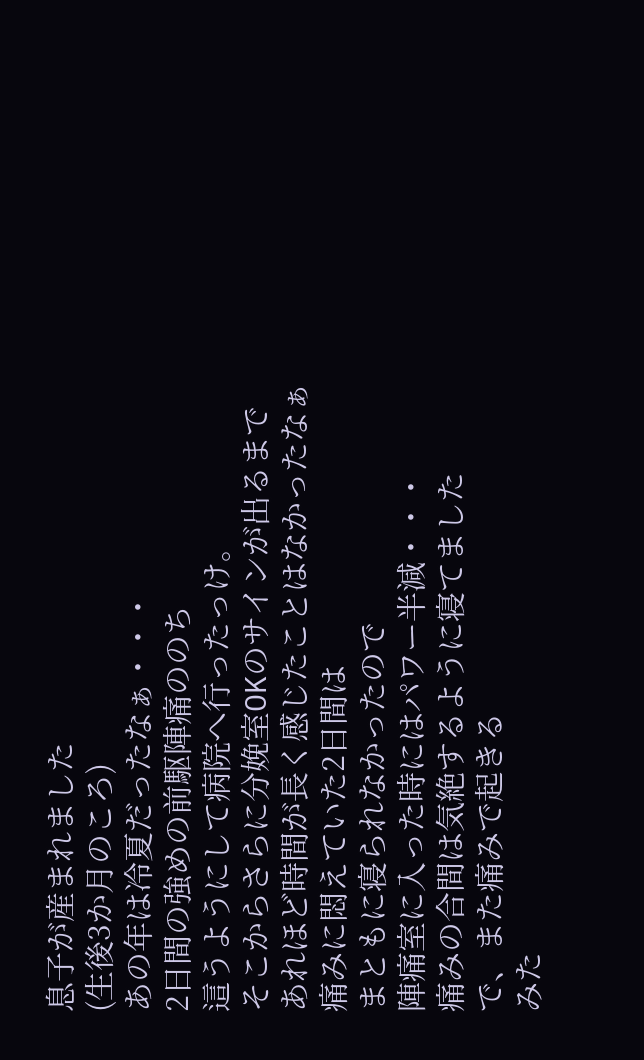息子が産まれました
(生後3か月のころ)
あの年は冷夏だったなぁ・・・
2日間の強めの前駆陣痛ののち
這うようにして病院へ行ったっけ。
そこからさらに分娩室OKのサインが出るまで
あれほど時間が長く感じたことはなかったなぁ
痛みに悶えていた2日間は
まともに寝られなかったので
陣痛室に入った時にはパワー半減・・・
痛みの合間は気絶するように寝てました
で、また痛みで起きる
みた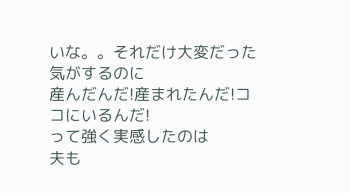いな。。それだけ大変だった気がするのに
産んだんだ!産まれたんだ!ココにいるんだ!
って強く実感したのは
夫も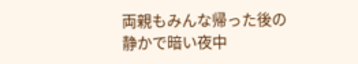両親もみんな帰った後の
静かで暗い夜中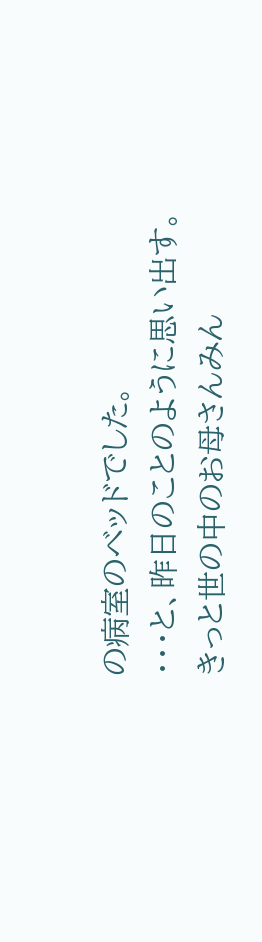の病室のベッドでした。
・・・と、昨日のことのように思い出す。
きっと世の中のお母さんみん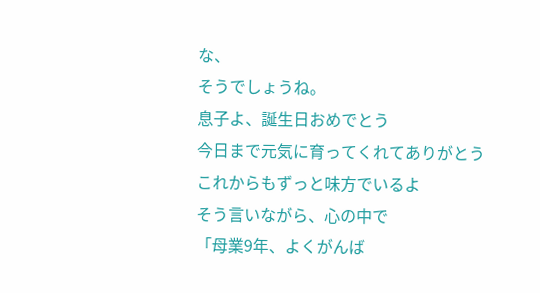な、
そうでしょうね。
息子よ、誕生日おめでとう
今日まで元気に育ってくれてありがとう
これからもずっと味方でいるよ
そう言いながら、心の中で
「母業9年、よくがんば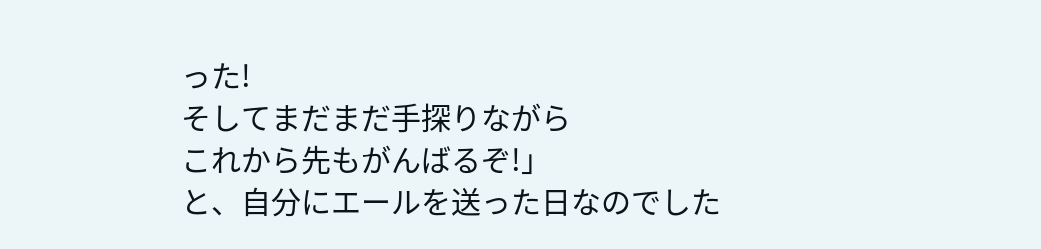った!
そしてまだまだ手探りながら
これから先もがんばるぞ!」
と、自分にエールを送った日なのでした